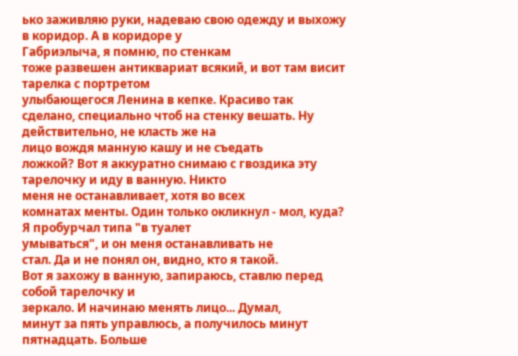ько заживляю руки, надеваю свою одежду и выхожу в коридор. А в коридоре у
Габриэлыча, я помню, по стенкам
тоже развешен антиквариат всякий, и вот там висит тарелка с портретом
улыбающегося Ленина в кепке. Красиво так
сделано, специально чтоб на стенку вешать. Ну действительно, не класть же на
лицо вождя манную кашу и не съедать
ложкой? Вот я аккуратно снимаю с гвоздика эту тарелочку и иду в ванную. Никто
меня не останавливает, хотя во всех
комнатах менты. Один только окликнул - мол, куда? Я пробурчал типа "в туалет
умываться", и он меня останавливать не
стал. Да и не понял он, видно, кто я такой.
Вот я захожу в ванную, запираюсь, ставлю перед собой тарелочку и
зеркало. И начинаю менять лицо... Думал,
минут за пять управлюсь, а получилось минут пятнадцать. Больше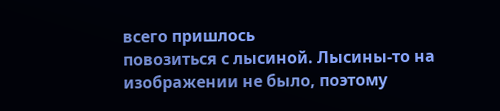всего пришлось
повозиться с лысиной. Лысины-то на
изображении не было, поэтому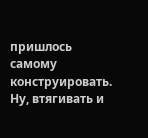пришлось самому конструировать. Ну, втягивать и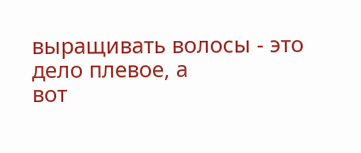выращивать волосы - это дело плевое, а
вот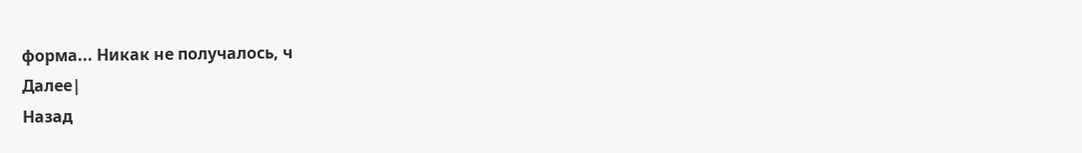форма... Никак не получалось, ч
Далее|
Назад